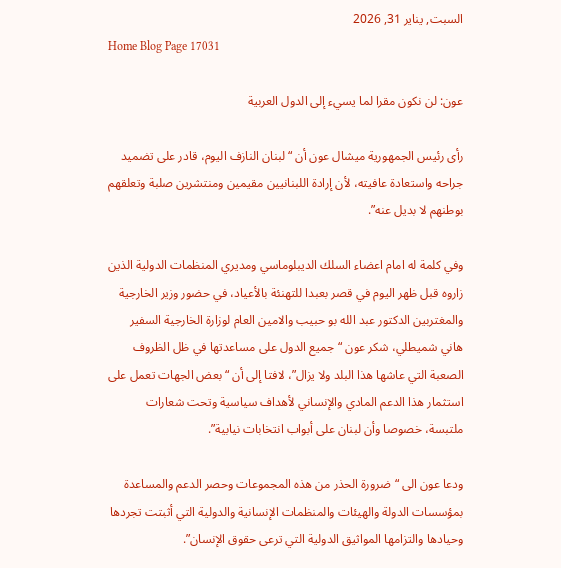السبت, يناير 31, 2026
Home Blog Page 17031

عون: لن نكون مقرا لما يسيء إلى الدول العربية

رأى رئيس الجمهورية ميشال عون أن “لبنان النازف اليوم، قادر على تضميد جراحه واستعادة عافيته، لأن إرادة اللبنانيين مقيمين ومنتشرين صلبة وتعلقهم بوطنهم لا بديل عنه”.

وفي كلمة له امام اعضاء السلك الديبلوماسي ومديري المنظمات الدولية الذين زاروه قبل ظهر اليوم في قصر بعبدا للتهنئة بالأعياد، في حضور وزير الخارجية والمغتربين الدكتور عبد الله بو حبيب والامين العام لوزارة الخارجية السفير هاني شميطلي، شكر عون “جميع الدول على مساعدتها في ظل الظروف الصعبة التي عاشها هذا البلد ولا يزال”، لافتا إلى أن “بعض الجهات تعمل على استثمار هذا الدعم المادي والإنساني لأهداف سياسية وتحت شعارات ملتبسة، خصوصا وأن لبنان على أبواب انتخابات نيابية”.

ودعا عون الى “ضرورة الحذر من هذه المجموعات وحصر الدعم والمساعدة بمؤسسات الدولة والهيئات والمنظمات الإنسانية والدولية التي أثبتت تجردها وحيادها والتزامها المواثيق الدولية التي ترعى حقوق الإنسان”.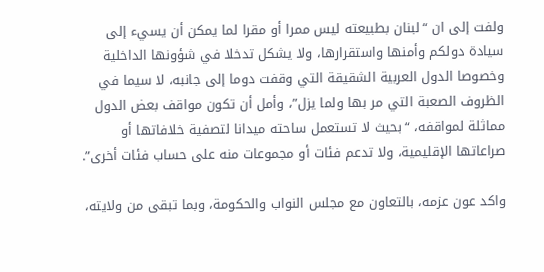ولفت إلى ان “لبنان بطبيعته ليس ممرا أو مقرا لما يمكن أن يسيء إلى سيادة دولكم وأمنها واستقرارها، ولا يشكل تدخلا في شؤونها الداخلية وخصوصا الدول العربية الشقيقة التي وقفت دوما إلى جانبه، لا سيما في الظروف الصعبة التي مر بها ولما يزل”، وأمل أن تكون مواقف بعض الدول مماثلة لمواقفه، “بحيث لا تستعمل ساحته ميدانا لتصفية خلافاتها أو صراعاتها الإقليمية، ولا تدعم فئات أو مجموعات منه على حساب فئات أخرى”.

واكد عون عزمه، بالتعاون مع مجلس النواب والحكومة، وبما تبقى من ولايته،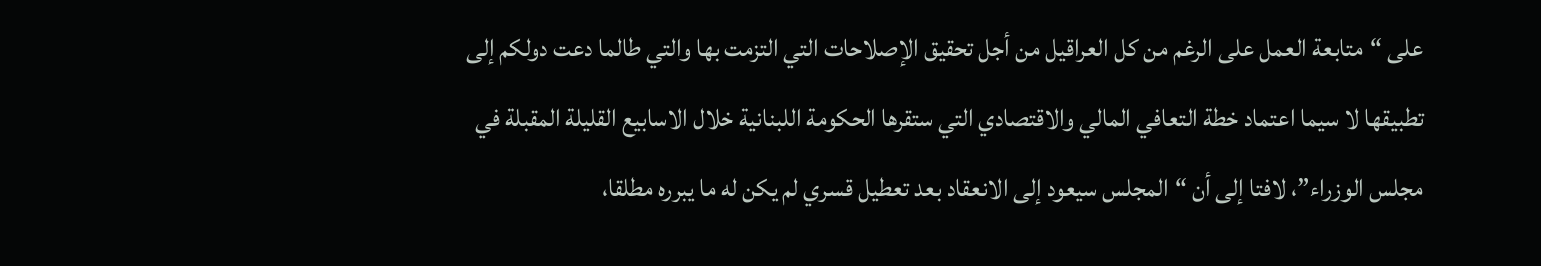على “متابعة العمل على الرغم من كل العراقيل من أجل تحقيق الإصلاحات التي التزمت بها والتي طالما دعت دولكم إلى تطبيقها لا سيما اعتماد خطة التعافي المالي والاقتصادي التي ستقرها الحكومة اللبنانية خلال الاسابيع القليلة المقبلة في مجلس الوزراء”، لافتا إلى أن “المجلس سيعود إلى الانعقاد بعد تعطيل قسري لم يكن له ما يبرره مطلقا،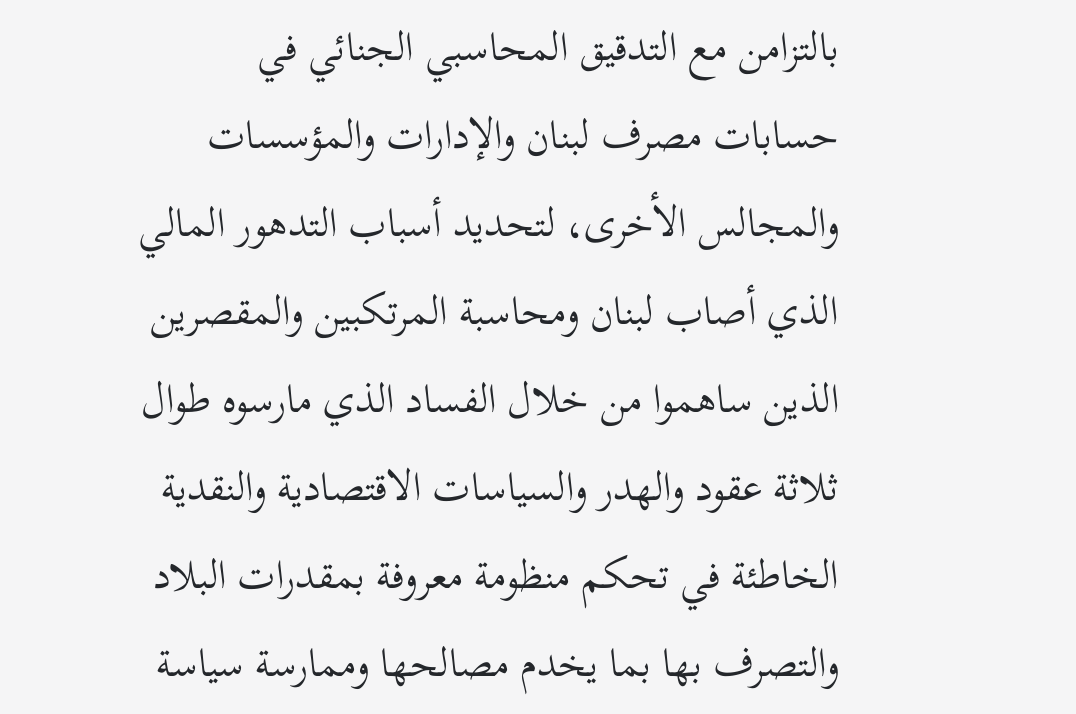بالتزامن مع التدقيق المحاسبي الجنائي في حسابات مصرف لبنان والإدارات والمؤسسات والمجالس الأخرى، لتحديد أسباب التدهور المالي الذي أصاب لبنان ومحاسبة المرتكبين والمقصرين الذين ساهموا من خلال الفساد الذي مارسوه طوال ثلاثة عقود والهدر والسياسات الاقتصادية والنقدية الخاطئة في تحكم منظومة معروفة بمقدرات البلاد والتصرف بها بما يخدم مصالحها وممارسة سياسة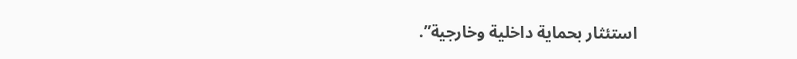استئثار بحماية داخلية وخارجية”.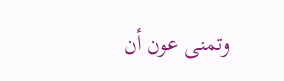وتمنى عون أن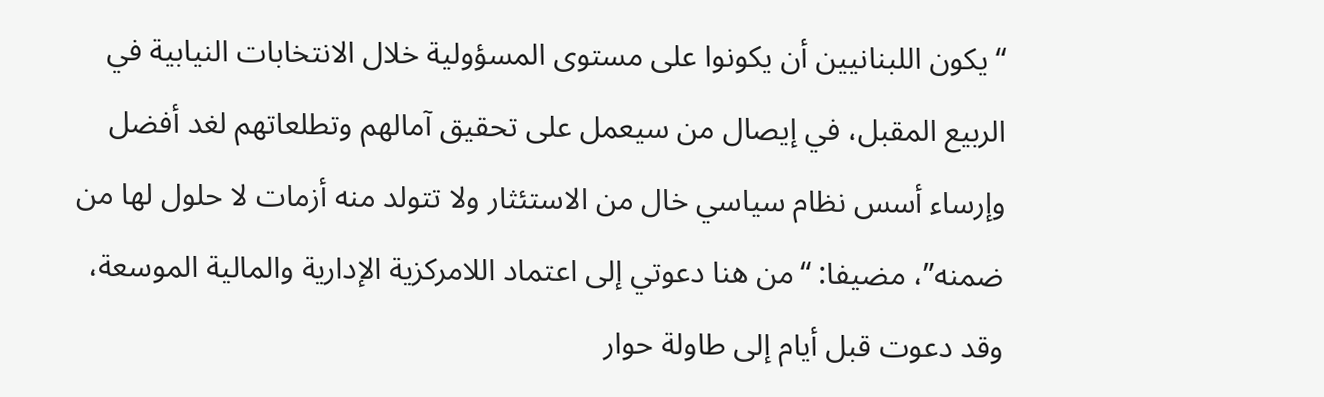“يكون اللبنانيين أن يكونوا على مستوى المسؤولية خلال الانتخابات النيابية في الربيع المقبل، في إيصال من سيعمل على تحقيق آمالهم وتطلعاتهم لغد أفضل وإرساء أسس نظام سياسي خال من الاستئثار ولا تتولد منه أزمات لا حلول لها من ضمنه”، مضيفا: “من هنا دعوتي إلى اعتماد اللامركزية الإدارية والمالية الموسعة، وقد دعوت قبل أيام إلى طاولة حوار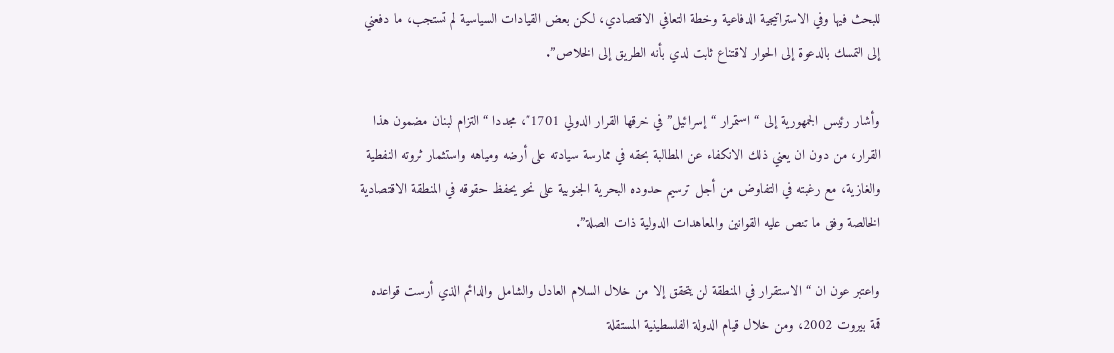للبحث فيها وفي الاستراتيجية الدفاعية وخطة التعافي الاقتصادي، لكن بعض القيادات السياسية لم تستجب، ما دفعني إلى التمسك بالدعوة إلى الحوار لاقتناع ثابت لدي بأنه الطريق إلى الخلاص”.

وأشار رئيس الجمهورية إلى “استمرار “إسرائيل” في خرقها القرار الدولي 1701″، مجددا “التزام لبنان مضمون هذا القرار، من دون ان يعني ذلك الانكفاء عن المطالبة بحقه في ممارسة سيادته على أرضه ومياهه واستثمار ثروته النفطية والغازية، مع رغبته في التفاوض من أجل ترسيم حدوده البحرية الجنوبية على نحو يحفظ حقوقه في المنطقة الاقتصادية الخالصة وفق ما تنص عليه القوانين والمعاهدات الدولية ذات الصلة”.

واعتبر عون ان “الاستقرار في المنطقة لن يتحقق إلا من خلال السلام العادل والشامل والدائم الذي أرست قواعده قمة بيروت 2002، ومن خلال قيام الدولة الفلسطينية المستقلة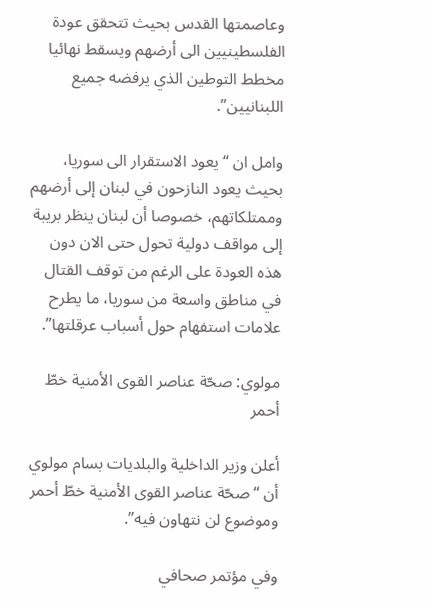وعاصمتها القدس بحيث تتحقق عودة الفلسطينيين الى أرضهم ويسقط نهائيا مخطط التوطين الذي يرفضه جميع اللبنانيين”.

وامل ان “يعود الاستقرار الى سوريا، بحيث يعود النازحون في لبنان إلى أرضهم وممتلكاتهم، خصوصا أن لبنان ينظر بريبة إلى مواقف دولية تحول حتى الان دون هذه العودة على الرغم من توقف القتال في مناطق واسعة من سوريا، ما يطرح علامات استفهام حول أسباب عرقلتها”.

مولوي: صحّة عناصر القوى الأمنية خطّ أحمر

أعلن وزير الداخلية والبلديات بسام مولوي أن “صحّة عناصر القوى الأمنية خطّ أحمر وموضوع لن نتهاون فيه”.

وفي مؤتمر صحافي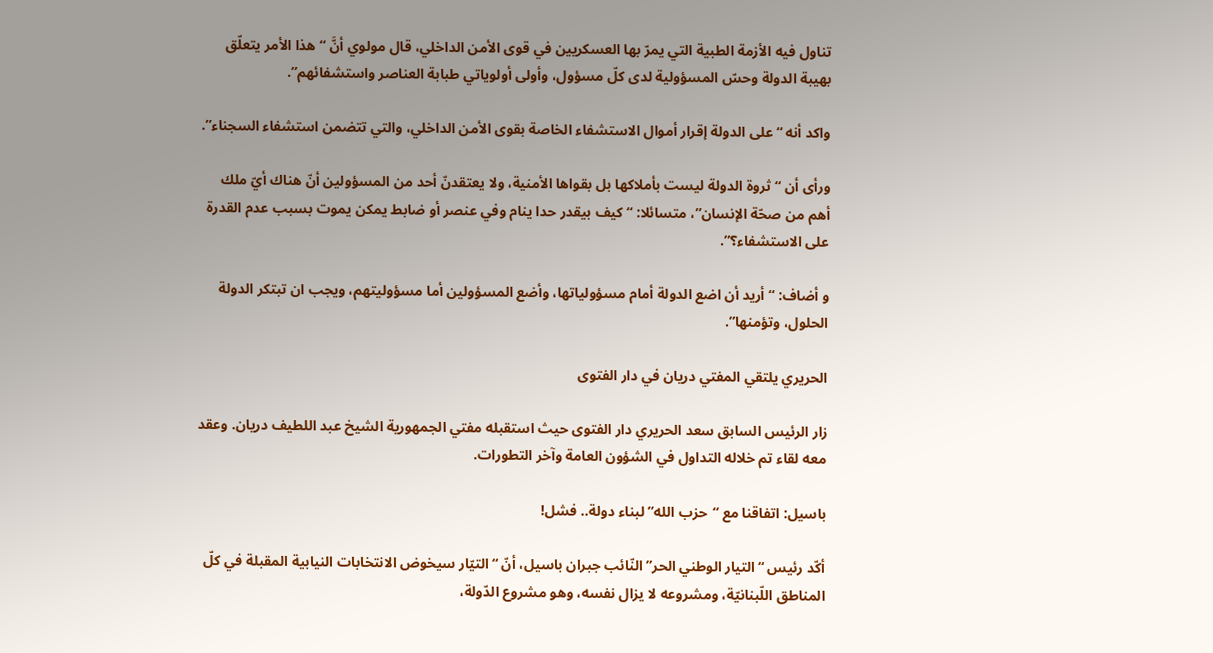تناول فيه الأزمة الطبية التي يمرّ بها العسكريين في قوى الأمن الداخلي، قال مولوي أنَّ “هذا الأمر يتعلّق بهيبة الدولة وحسّ المسؤولية لدى كلّ مسؤول، وأولى أولوياتي طبابة العناصر واستشفائهم”.

واكد أنه “على الدولة إقرار أموال الاستشفاء الخاصة بقوى الأمن الداخلي، والتي تتضمن استشفاء السجناء”.

ورأى أن “ثروة الدولة ليست بأملاكها بل بقواها الأمنية، ولا يعتقدنّ أحد من المسؤولين أنّ هناك أيّ ملك أهم من صحّة الإنسان”، متسائلا: “كيف بيقدر حدا ينام وفي عنصر أو ضابط يمكن يموت بسبب عدم القدرة على الاستشفاء؟”.

و أضاف: “أريد أن اضع الدولة أمام مسؤولياتها، وأضع المسؤولين أما مسؤوليتهم، ويجب ان تبتكر الدولة الحلول، وتؤمنها”.

الحريري يلتقي المفتي دريان في دار الفتوى

زار الرئيس السابق سعد الحريري دار الفتوى حيث استقبله مفتي الجمهورية الشيخ عبد اللطيف دريان. وعقد معه لقاء تم خلاله التداول في الشؤون العامة وآخر التطورات.

باسيل: اتفاقنا مع “حزب الله” لبناء دولة.. فشل!

أكّد رئيس “التيار الوطني الحر” النّائب جبران باسيل، أنّ “التيّار سيخوض الانتخابات النيابية المقبلة في كلّ المناطق اللّبنانيّة، ومشروعه لا يزال نفسه، وهو مشروع الدّولة،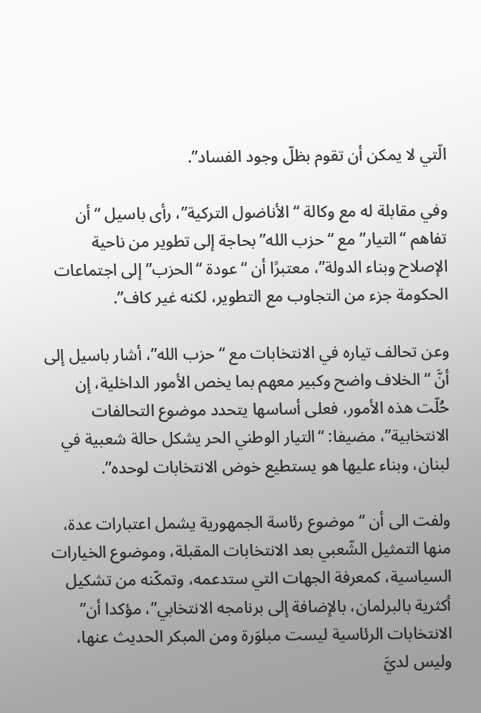الّتي لا يمكن أن تقوم بظلّ وجود الفساد”.

وفي مقابلة له مع وكالة “الأناضول التركية”، رأى باسيل “أن تفاهم “التيار” مع “حزب الله” بحاجة إلى تطوير من ناحية الإصلاح وبناء الدولة”، معتبرًا أن “عودة “الحزب” إلى اجتماعات الحكومة جزء من التجاوب مع التطوير، لكنه غير كاف”.

وعن تحالف تياره في الانتخابات مع “حزب الله”، أشار باسيل إلى أنَّ “الخلاف واضح وكبير معهم بما يخص الأمور الداخلية، إن حُلّت هذه الأمور، فعلى أساسها يتحدد موضوع التحالفات الانتخابية”، مضيفا: “التيار الوطني الحر يشكل حالة شعبية في لبنان، وبناء عليها هو يستطيع خوض الانتخابات لوحده”.

ولفت الى أن “موضوع رئاسة الجمهورية يشمل اعتبارات عدة، منها التمثيل الشّعبي بعد الانتخابات المقبلة، وموضوع الخيارات السياسية، كمعرفة الجهات التي ستدعمه، وتمكّنه من تشكيل أكثرية بالبرلمان، بالإضافة إلى برنامجه الانتخابي”، مؤكدا أن” الانتخابات الرئاسية ليست مبلوَرة ومن المبكر الحديث عنها، وليس لديَّ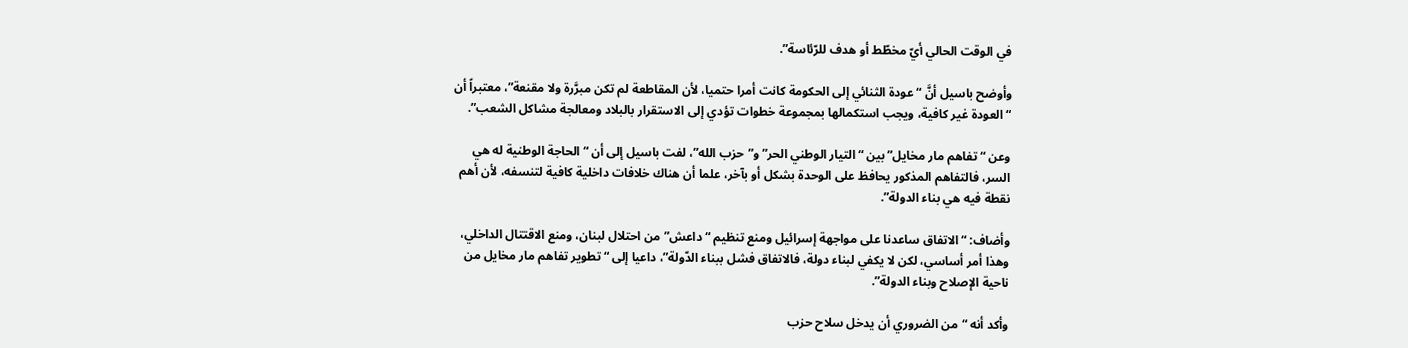في الوقت الحالي أيّ مخطّط أو هدف للرّئاسة”.

وأوضح باسيل أنَّ “عودة الثنائي إلى الحكومة كانت أمرا حتميا، لأن المقاطعة لم تكن مبرَّرة ولا مقنعة”، معتبراً أن “العودة غير كافية، ويجب استكمالها بمجموعة خطوات تؤدي إلى الاستقرار بالبلاد ومعالجة مشاكل الشعب”.

وعن “تفاهم مار مخايل” بين “التيار الوطني الحر” و”حزب الله”، لفت باسيل إلى أن “الحاجة الوطنية له هي السر، فالتفاهم المذكور يحافظ على الوحدة بشكل أو بآخر، علما أن هناك خلافات داخلية كافية لتنسفه، لأن أهم نقطة فيه هي بناء الدولة”.

وأضاف: “الاتفاق ساعدنا على مواجهة إسرائيل ومنع تنظيم “داعش” من احتلال لبنان، ومنع الاقتتال الداخلي، وهذا أمر أساسي، لكن لا يكفي لبناء دولة، فالاتفاق فشل ببناء الدّولة”، داعيا إلى “تطوير تفاهم مار مخايل من ناحية الإصلاح وبناء الدولة”.

وأكد أنه “من الضروري أن يدخل سلاح حزب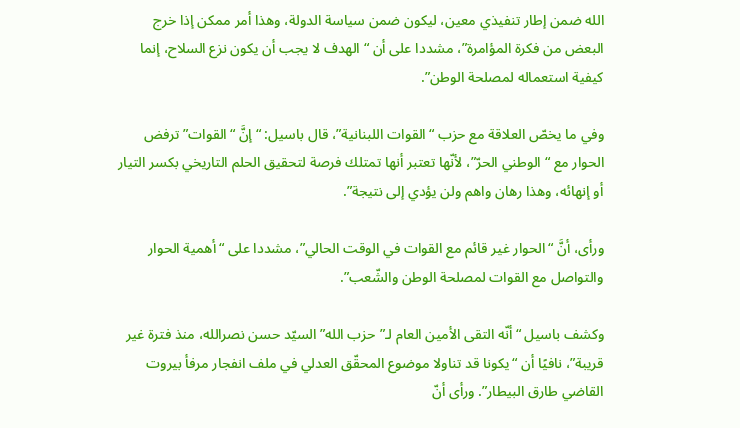الله ضمن إطار تنفيذي معين، ليكون ضمن سياسة الدولة، وهذا أمر ممكن إذا خرج البعض من فكرة المؤامرة”، مشددا على أن “الهدف لا يجب أن يكون نزع السلاح، إنما كيفية استعماله لمصلحة الوطن”.

وفي ما يخصّ العلاقة مع حزب “القوات اللبنانية”، قال باسيل: “إنَّ “القوات” ترفض الحوار مع “الوطني الحرّ”، لأنّها تعتبر أنها تمتلك فرصة لتحقيق الحلم التاريخي بكسر التيار أو إنهائه، وهذا رهان واهم ولن يؤدي إلى نتيجة”.

ورأى، أنَّ “الحوار غير قائم مع القوات في الوقت الحالي”، مشددا على “أهمية الحوار والتواصل مع القوات لمصلحة الوطن والشّعب”.

وكشف باسيل “أنّه التقى الأمين العام لـ”حزب الله” السيّد حسن نصرالله، منذ فترة غير قريبة”، نافيًا أن “يكونا قد تناولا موضوع المحقّق العدلي في ملف انفجار مرفأ بيروت القاضي طارق البيطار”. ورأى أنّ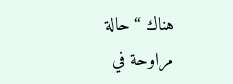هناك “حالة مراوحة في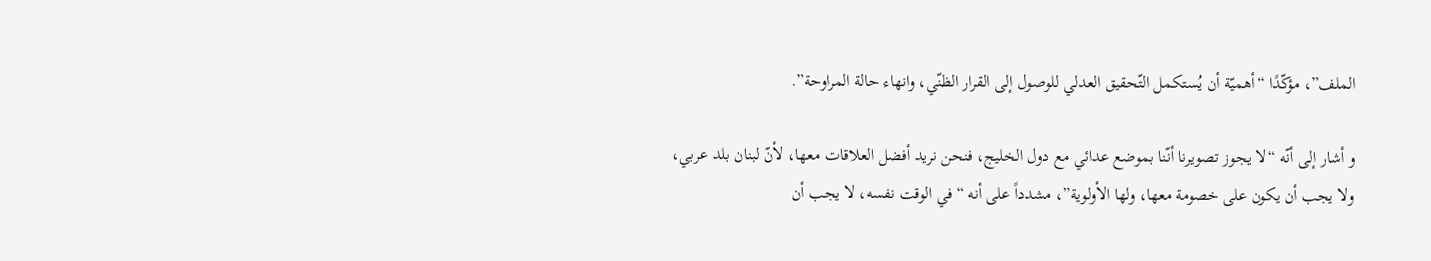الملف”، مؤكّدًا “أهميّة أن يُستكمل التّحقيق العدلي للوصول إلى القرار الظنّي، وانهاء حالة المراوحة”.

و أشار إلى أنّه “لا يجوز تصويرنا أنّنا بموضع عدائي مع دول الخليج، فنحن نريد أفضل العلاقات معها، لأنّ لبنان بلد عربي، ولا يجب أن يكون على خصومة معها، ولها الأولوية”، مشدداً على أنه “في الوقت نفسه، لا يجب أن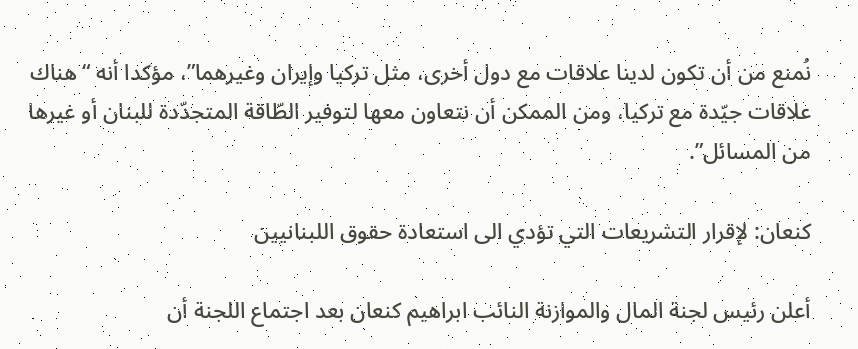نُمنع من أن تكون لدينا علاقات مع دول أخرى، مثل تركيا وإيران وغيرهما”، مؤكدا أنه “هناك علاقات جيّدة مع تركيا، ومن الممكن أن نتعاون معها لتوفير الطّاقة المتجدّدة للبنان أو غيرها من المسائل”.

كنعان: لإقرار التشريعات التي تؤدي الى استعادة حقوق اللبنانيين

أعلن رئيس لجنة المال والموازنة النائب ابراهيم كنعان بعد اجتماع اللجنة أن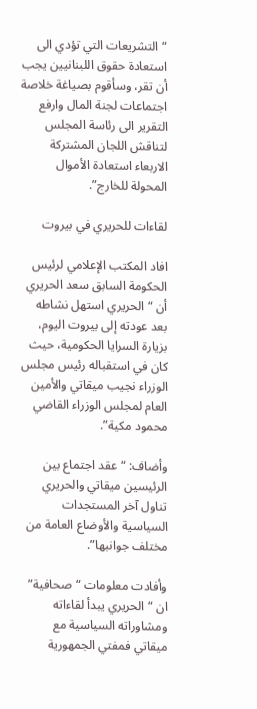“التشريعات التي تؤدي الى استعادة حقوق اللبنانيين يجب أن تقر، وسأقوم بصياغة خلاصة اجتماعات لجنة المال وارفع التقرير الى رئاسة المجلس لتناقش اللجان المشتركة الاربعاء استعادة الأموال المحولة للخارج”.

لقاءات للحريري في بيروت

افاد المكتب الإعلامي لرئيس الحكومة السابق سعد الحريري أن “الحريري استهل نشاطه بعد عودته إلى بيروت اليوم، بزيارة السرايا الحكومية، حيث كان في استقباله رئيس مجلس الوزراء نجيب ميقاتي والأمين العام لمجلس الوزراء القاضي محمود مكية”.

وأضاف: “عقد اجتماع بين الرئيسين ميقاتي والحريري تناول آخر المستجدات السياسية والأوضاع العامة من مختلف جوانبها”.

وأفادت معلومات “صحافية” ان “الحريري يبدأ لقاءاته ومشاوراته السياسية مع ميقاتي فمفتي الجمهورية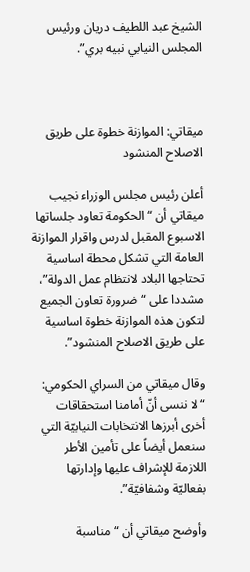الشيخ عبد اللطيف دريان ورئيس المجلس النيابي نبيه بري”.



ميقاتي: الموازنة خطوة على طريق الاصلاح المنشود

أعلن رئيس مجلس الوزراء نجيب ميقاتي أن “الحكومة تعاود جلساتها الاسبوع المقبل لدرس واقرار الموازنة العامة التي تشكل محطة اساسية تحتاجها البلاد لانتظام عمل الدولة”، مشددا على “ضرورة تعاون الجميع لتكون هذه الموازنة خطوة اساسية على طريق الاصلاح المنشود”.

وقال ميقاتي من السراي الحكومي: “لا ننسى أنّ أمامنا استحقاقات أخرى أبرزها الانتخابات النيابيّة التي سنعمل أيضاً على تأمين الأطر اللازمة للإشراف عليها وإدارتها بفعاليّة وشفافيّة”.

وأوضح ميقاتي أن “مناسبة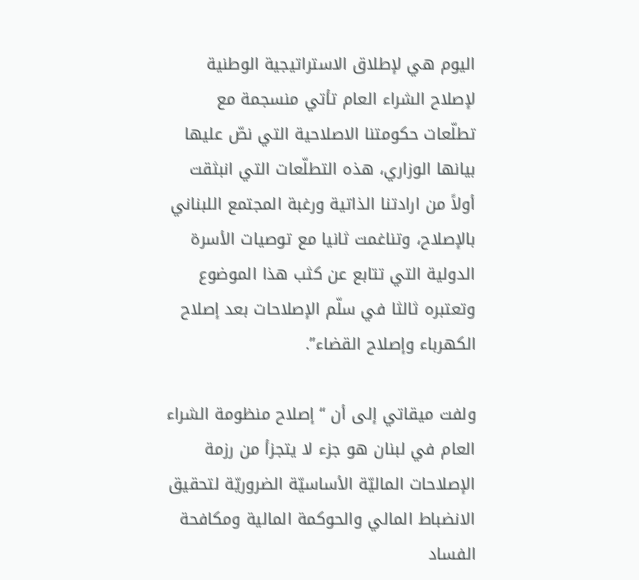اليوم هي لإطلاق الاستراتيجية الوطنية لإصلاح الشراء العام تأتي منسجمة مع تطلّعات حكومتنا الاصلاحية التي نصّ عليها بيانها الوزاري، هذه التطلّعات التي انبثقت أولاً من ارادتنا الذاتية ورغبة المجتمع اللبناني بالإصلاح، وتناغمت ثانيا مع توصيات الأسرة الدولية التي تتابع عن كثب هذا الموضوع وتعتبره ثالثا في سلّم الإصلاحات بعد إصلاح الكهرباء وإصلاح القضاء”.

ولفت ميقاتي إلى أن “إصلاح منظومة الشراء العام في لبنان هو جزء لا يتجزأ من رزمة الإصلاحات الماليّة الأساسيّة الضروريّة لتحقيق الانضباط المالي والحوكمة المالية ومكافحة الفساد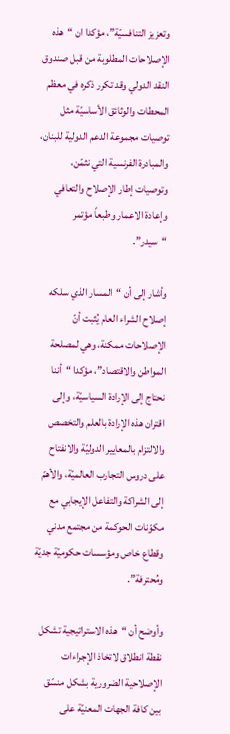وتعزيز التنافسيّة”، مؤكدا ان “هذه الإصلاحات المطلوبة من قبل صندوق النقد الدولي وقد تكرر ذكره في معظم المحطات والوثائق الأساسيّة مثل توصيات مجموعة الدعم الدولية للبنان، والمبادرة الفرنسية التي نثمّن، وتوصيات إطار الإصلاح والتعافي وإعادة الاعمار وطبعاً مؤتمر “سيدر”.

وأشار إلى أن “المسار الذي سلكه إصلاح الشراء العام يُثبت أنّ الإصلاحات ممكنة، وهي لمصلحة المواطن والاقتصاد”، مؤكدا “أننا نحتاج إلى الإرادة السياسيّة، وإلى اقتران هذه الإرادة بالعلم والتخصص والالتزام بالمعايير الدوليّة والانفتاح على دروس التجارب العالميّة، والأهمّ إلى الشراكة والتفاعل الإيجابي مع مكوّنات الحوكمة من مجتمع مدني وقطاع خاص ومؤسسات حكوميّة جديّة ومُحترفة”.

وأوضح أن “هذه الاستراتيجية تشكل نقطة انطلاق لاتخاذ الإجراءات الإصلاحية الضرورية بشكل منسّق بين كافة الجهات المعنيّة على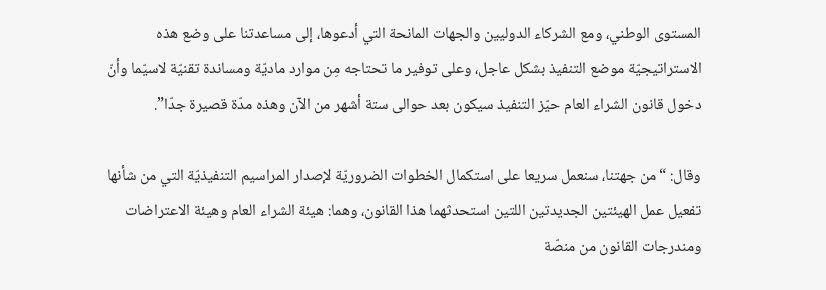المستوى الوطني، ومع الشركاء الدوليين والجهات المانحة التي أدعوها، إلى مساعدتنا على وضع هذه الاستراتيجيّة موضع التنفيذ بشكل عاجل، وعلى توفير ما تحتاجه مِن موارد ماديّة ومساندة تقنيّة لاسيّما وأنّ دخول قانون الشراء العام حيّز التنفيذ سيكون بعد حوالى ستة أشهر من الآن وهذه مدّة قصيرة جدّا”.

وقال: “من جهتنا، سنعمل سريعا على استكمال الخطوات الضروريّة لإصدار المراسيم التنفيذيّة التي من شأنها تفعيل عمل الهيئتين الجديدتين اللتين استحدثهما هذا القانون، وهما: هيئة الشراء العام وهيئة الاعتراضات ومندرجات القانون من منصّة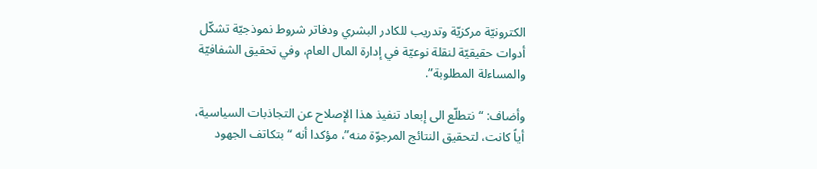الكترونيّة مركزيّة وتدريب للكادر البشري ودفاتر شروط نموذجيّة تشكّل أدوات حقيقيّة لنقلة نوعيّة في إدارة المال العام، وفي تحقيق الشفافيّة والمساءلة المطلوبة”.

وأضاف: “نتطلّع الى إبعاد تنفيذ هذا الإصلاح عن التجاذبات السياسية، أياً كانت، لتحقيق النتائج المرجوّة منه”، مؤكدا أنه “بتكاتف الجهود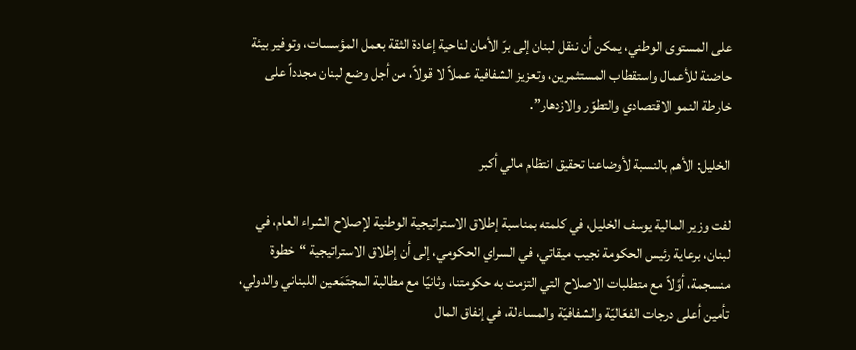على المستوى الوطني، يمكن أن ننقل لبنان إلى برّ الأمان لناحية إعادة الثقة بعمل المؤسسات، وتوفير بيئة حاضنة للأعمال واستقطاب المستثمرين، وتعزيز الشفافية عملاً لا قولاً، من أجل وضع لبنان مجدداً على خارطة النمو الاقتصادي والتطوّر والازدهار”.

الخليل: الأهم بالنسبة لأوضاعنا تحقيق انتظام مالي أكبر

لفت وزير المالية يوسف الخليل، في كلمته بمناسبة إطلاق الاستراتيجية الوطنية لإصلاح الشراء العام، في لبنان، برعاية رئيس الحكومة نجيب ميقاتي، في السراي الحكومي، إلى أن إطلاق الاستراتيجية “خطوة منسجمة، أوَّلاً مع متطلبات الاصلاح التي التزمت به حكومتنا، وثانيًا مع مطالبة المجتَمَعين اللبناني والدولي، تأمين أعلى درجات الفعّاليّة والشفافيّة والمساءلة، في إنفاق المال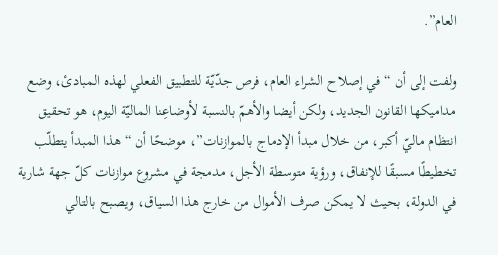العام”.

ولفت إلى أن “في إصلاح الشراء العام، فرص جدّيّة للتطبيق الفعلي لهذه المبادئ، وضع مداميكها القانون الجديد، ولكن أيضا والأهمّ بالنسبة لأوضاعِنا الماليّة اليوم، هو تحقيق انتظام ماليّ أكبر، من خلال مبدأ الإدماج بالموازنات”، موضحًا أن “هذا المبدأ يتطلّب تخطيطًا مسبقًا للإنفاق، ورؤية متوسطة الأجل، مدمجة في مشروع موازنات كلّ جهة شارية في الدولة، بحيث لا يمكن صرف الأموال من خارج هذا السياق، ويصبح بالتالي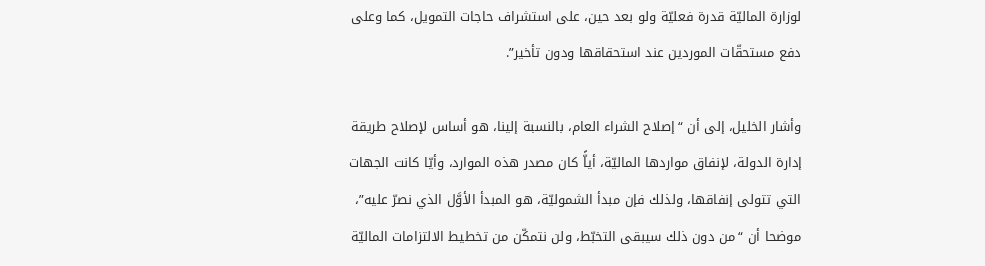لوزارة الماليّة قدرة فعليّة ولو بعد حين، على استشراف حاجات التمويل، كما وعلى دفع مستحقّات الموردين عند استحقاقها ودون تأخير”.

وأشار الخليل، إلى أن “إصلاح الشراء العام، بالنسبة إلينا، هو أساس لإصلاح طريقة إدارة الدولة، لإنفاق مواردها الماليّة، أياًّ كان مصدر هذه الموارد، وأيّا كانت الجهات التي تتولى إنفاقها، ولذلك فإن مبدأ الشموليّة، هو المبدأ الأوَّل الذي نصرّ عليه”، موضحا أن “من دون ذلك سيبقى التخبّط، ولن نتمكّن من تخطيط الالتزامات الماليّة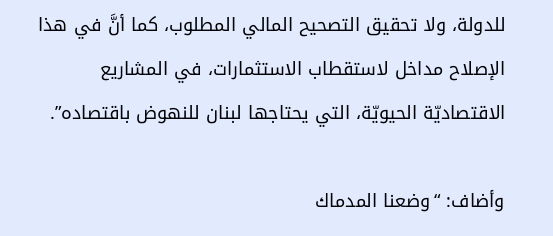للدولة، ولا تحقيق التصحيح المالي المطلوب، كما أنَّ في هذا الإصلاح مداخل لاستقطاب الاستثمارات، في المشاريع الاقتصاديّة الحيويّة، التي يحتاجها لبنان للنهوض باقتصاده”.

وأضاف: “وضعنا المدماك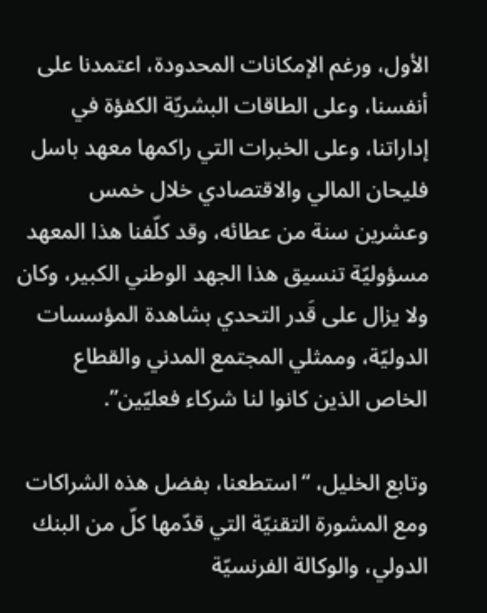الأول، ورغم الإمكانات المحدودة، اعتمدنا على أنفسنا، وعلى الطاقات البشريّة الكفؤة في إداراتنا، وعلى الخبرات التي راكمها معهد باسل فليحان المالي والاقتصادي خلال خمس وعشرين سنة من عطائه، وقد كلّفنا هذا المعهد مسؤوليّة تنسيق هذا الجهد الوطني الكبير، وكان ولا يزال على قَدر التحدي بشاهدة المؤسسات الدوليّة، وممثلي المجتمع المدني والقطاع الخاص الذين كانوا لنا شركاء فعليّين”.

وتابع الخليل، “استطعنا، بفضل هذه الشراكات ومع المشورة التقنيّة التي قدّمها كلّ من البنك الدولي، والوكالة الفرنسيّة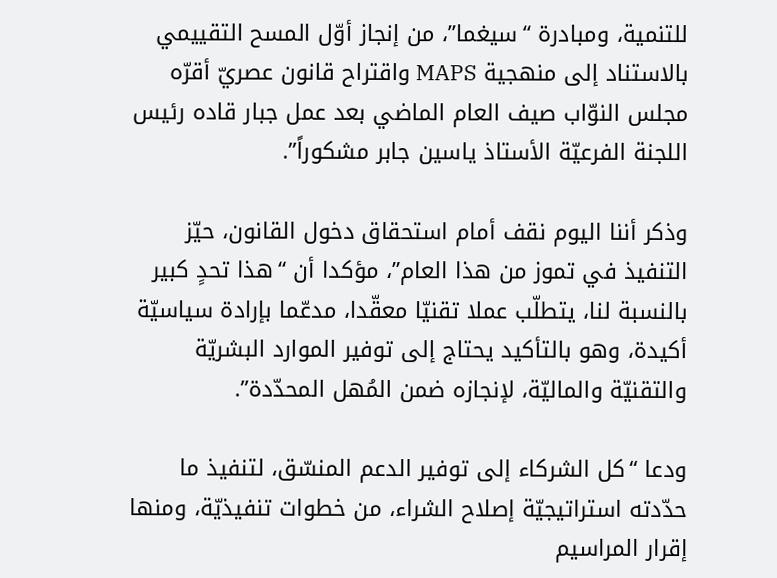للتنمية، ومبادرة “سيغما”، من إنجاز أوّل المسح التقييمي بالاستناد إلى منهجية MAPS واقتراح قانون عصريّ أقرّه مجلس النوّاب صيف العام الماضي بعد عمل جبار قاده رئيس اللجنة الفرعيّة الأستاذ ياسين جابر مشكوراً”.

وذكر أننا اليوم نقف أمام استحقاق دخول القانون، حيّز التنفيذ في تموز من هذا العام”، مؤكدا أن “هذا تحدٍ كبير بالنسبة لنا، يتطلّب عملا تقنيّا معقّدا، مدعّما بإرادة سياسيّة أكيدة، وهو بالتأكيد يحتاج إلى توفير الموارد البشريّة والتقنيّة والماليّة، لإنجازه ضمن المُهل المحدّدة”.

ودعا “كل الشركاء إلى توفير الدعم المنسّق، لتنفيذ ما حدّدته استراتيجيّة إصلاح الشراء، من خطوات تنفيذيّة، ومنها إقرار المراسيم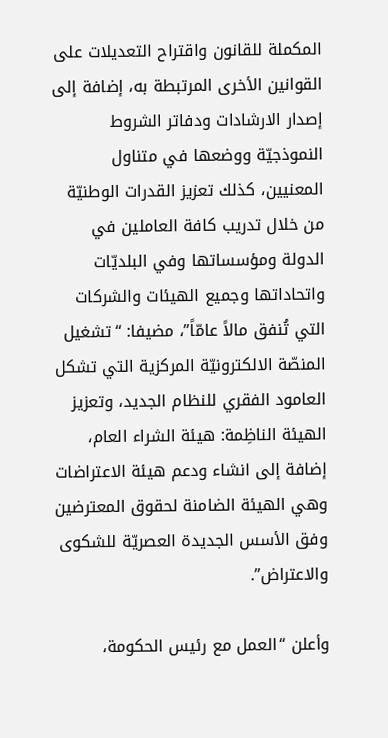المكملة للقانون واقتراح التعديلات على القوانين الأخرى المرتبطة به، إضافة إلى إصدار الارشادات ودفاتر الشروط النموذجيّة ووضعها في متناول المعنيين، كذلك تعزيز القدرات الوطنيّة من خلال تدريب كافة العاملين في الدولة ومؤسساتها وفي البلديّات واتحاداتها وجميع الهيئات والشركات التي تُنفق مالاً عامّاً”، مضيفا: “تشغيل المنصّة الالكترونيّة المركزية التي تشكل العامود الفقري للنظام الجديد، وتعزيز الهيئة الناظِمة: هيئة الشراء العام، إضافة إلى انشاء ودعم هيئة الاعتراضات وهي الهيئة الضامنة لحقوق المعترضين وفق الأسس الجديدة العصريّة للشكوى والاعتراض”.

وأعلن “العمل مع رئيس الحكومة،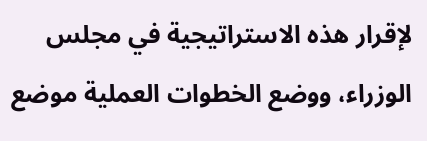لإقرار هذه الاستراتيجية في مجلس الوزراء، ووضع الخطوات العملية موضع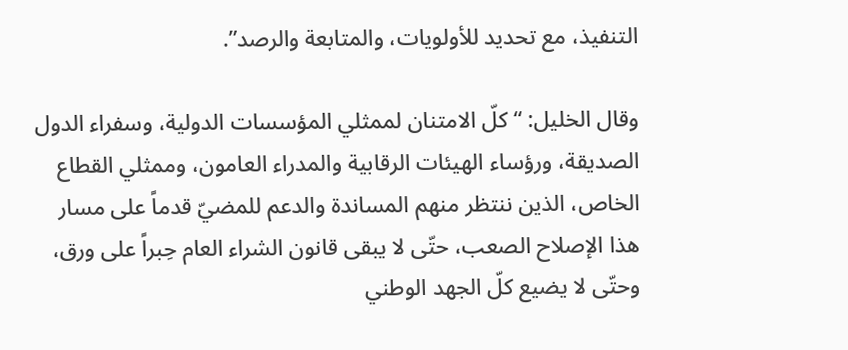التنفيذ، مع تحديد للأولويات، والمتابعة والرصد”.

وقال الخليل: “كلّ الامتنان لممثلي المؤسسات الدولية، وسفراء الدول الصديقة، ورؤساء الهيئات الرقابية والمدراء العامون، وممثلي القطاع الخاص، الذين ننتظر منهم المساندة والدعم للمضيّ قدماً على مسار هذا الإصلاح الصعب، حتّى لا يبقى قانون الشراء العام حِبراً على ورق، وحتّى لا يضيع كلّ الجهد الوطني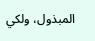المبذول، ولكي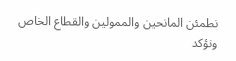نطمئن المانحين والممولين والقطاع الخاص ونؤكد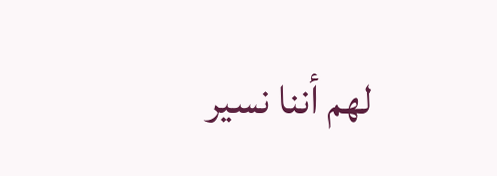لهم أننا نسير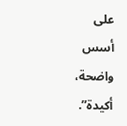على أسس واضحة، أكيدة”.